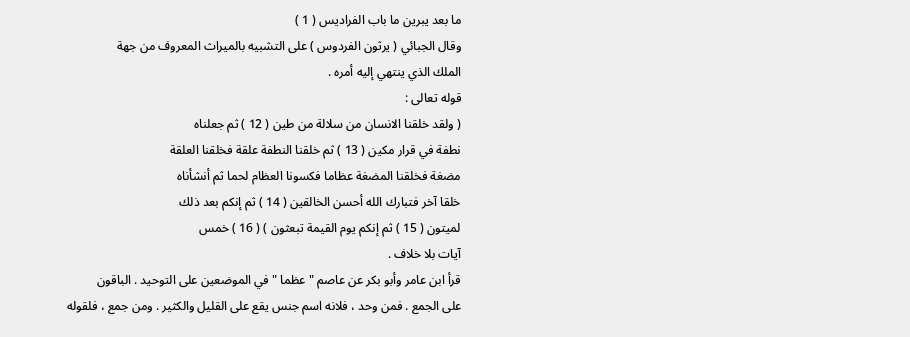ما بعد يبرين ما باب الفراديس ( 1 )
وقال الجبائي ( يرثون الفردوس ) على التشبيه بالميراث المعروف من جهة
الملك الذي ينتهي إليه أمره .
قوله تعالى :
( ولقد خلقنا الانسان من سلالة من طين ( 12 ) ثم جعلناه
نطفة في قرار مكين ( 13 ) ثم خلقنا النطفة علقة فخلقنا العلقة
مضغة فخلقنا المضغة عظاما فكسونا العظام لحما ثم أنشأناه
خلقا آخر فتبارك الله أحسن الخالقين ( 14 ) ثم إنكم بعد ذلك
لميتون ( 15 ) ثم إنكم يوم القيمة تبعثون ) ( 16 ) خمس
آيات بلا خلاف .
قرأ ابن عامر وأبو بكر عن عاصم " عظما " في الموضعين على التوحيد . الباقون
على الجمع . فمن وحد ، فلانه اسم جنس يقع على القليل والكثير . ومن جمع ، فلقوله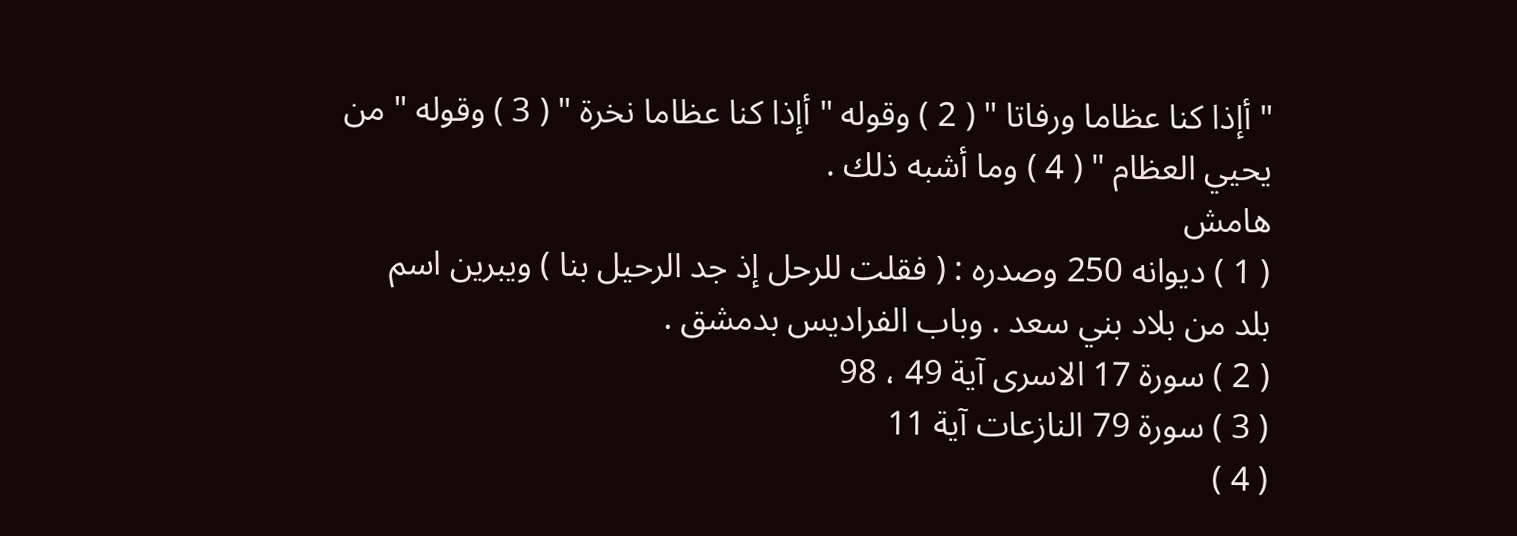" أإذا كنا عظاما ورفاتا " ( 2 ) وقوله " أإذا كنا عظاما نخرة " ( 3 ) وقوله " من
يحيي العظام " ( 4 ) وما أشبه ذلك .
هامش
( 1 ) ديوانه 250 وصدره : ( فقلت للرحل إذ جد الرحيل بنا ) ويبرين اسم
بلد من بلاد بني سعد . وباب الفراديس بدمشق .
( 2 ) سورة 17 الاسرى آية 49 ، 98
( 3 ) سورة 79 النازعات آية 11
( 4 )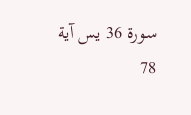سورة 36 يس آية 78